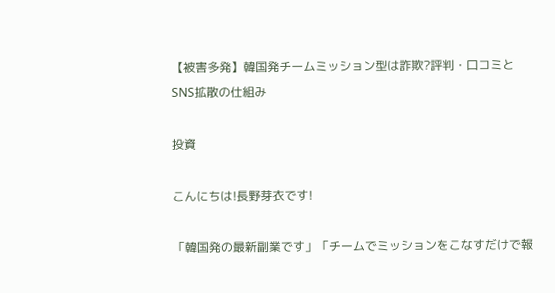【被害多発】韓国発チームミッション型は詐欺?評判・口コミとSNS拡散の仕組み

投資

こんにちは!長野芽衣です!

「韓国発の最新副業です」「チームでミッションをこなすだけで報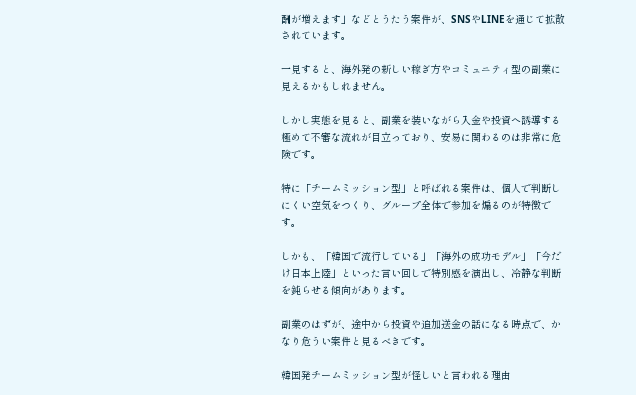酬が増えます」などとうたう案件が、SNSやLINEを通じて拡散されています。

一見すると、海外発の新しい稼ぎ方やコミュニティ型の副業に見えるかもしれません。

しかし実態を見ると、副業を装いながら入金や投資へ誘導する極めて不審な流れが目立っており、安易に関わるのは非常に危険です。

特に「チームミッション型」と呼ばれる案件は、個人で判断しにくい空気をつくり、グループ全体で参加を煽るのが特徴です。

しかも、「韓国で流行している」「海外の成功モデル」「今だけ日本上陸」といった言い回しで特別感を演出し、冷静な判断を鈍らせる傾向があります。

副業のはずが、途中から投資や追加送金の話になる時点で、かなり危うい案件と見るべきです。

韓国発チームミッション型が怪しいと言われる理由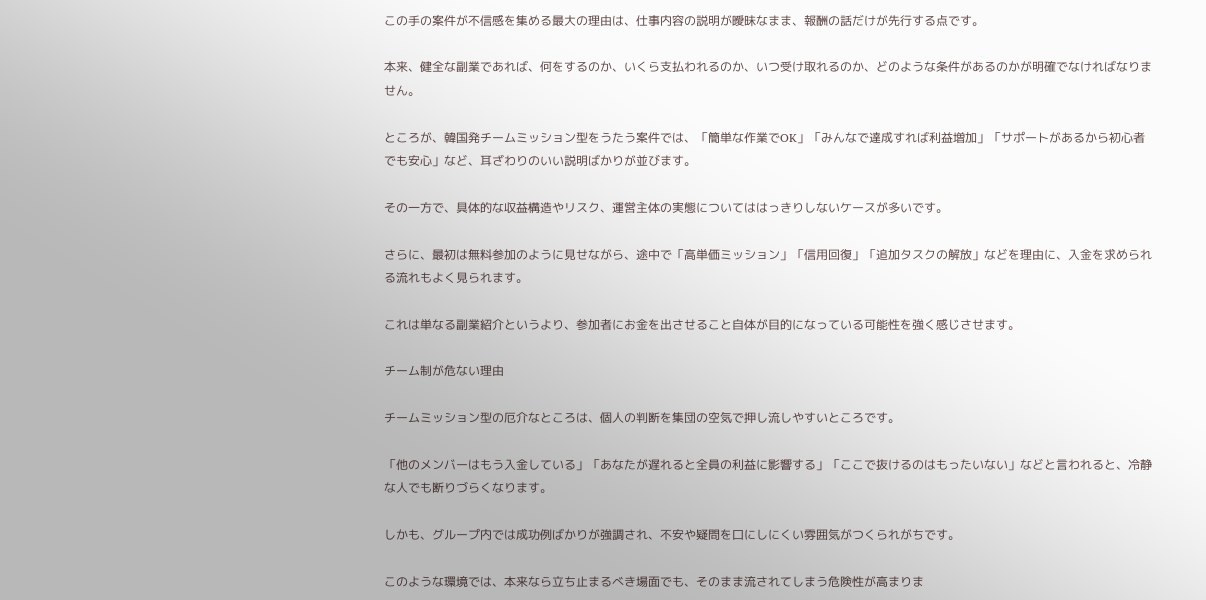この手の案件が不信感を集める最大の理由は、仕事内容の説明が曖昧なまま、報酬の話だけが先行する点です。

本来、健全な副業であれば、何をするのか、いくら支払われるのか、いつ受け取れるのか、どのような条件があるのかが明確でなければなりません。

ところが、韓国発チームミッション型をうたう案件では、「簡単な作業でOK」「みんなで達成すれば利益増加」「サポートがあるから初心者でも安心」など、耳ざわりのいい説明ばかりが並びます。

その一方で、具体的な収益構造やリスク、運営主体の実態についてははっきりしないケースが多いです。

さらに、最初は無料参加のように見せながら、途中で「高単価ミッション」「信用回復」「追加タスクの解放」などを理由に、入金を求められる流れもよく見られます。

これは単なる副業紹介というより、参加者にお金を出させること自体が目的になっている可能性を強く感じさせます。

チーム制が危ない理由

チームミッション型の厄介なところは、個人の判断を集団の空気で押し流しやすいところです。

「他のメンバーはもう入金している」「あなたが遅れると全員の利益に影響する」「ここで抜けるのはもったいない」などと言われると、冷静な人でも断りづらくなります。

しかも、グループ内では成功例ばかりが強調され、不安や疑問を口にしにくい雰囲気がつくられがちです。

このような環境では、本来なら立ち止まるべき場面でも、そのまま流されてしまう危険性が高まりま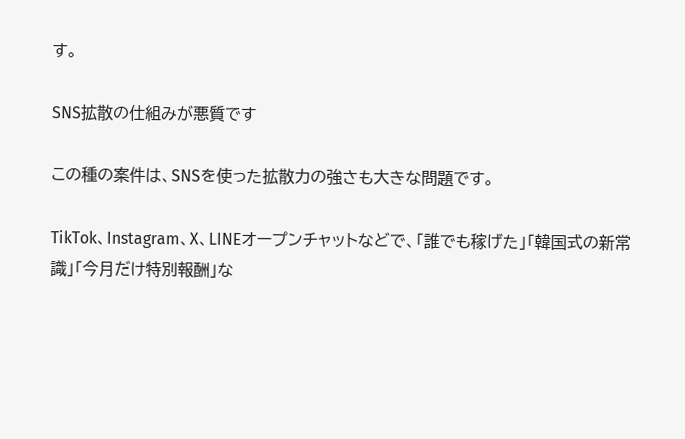す。

SNS拡散の仕組みが悪質です

この種の案件は、SNSを使った拡散力の強さも大きな問題です。

TikTok、Instagram、X、LINEオープンチャットなどで、「誰でも稼げた」「韓国式の新常識」「今月だけ特別報酬」な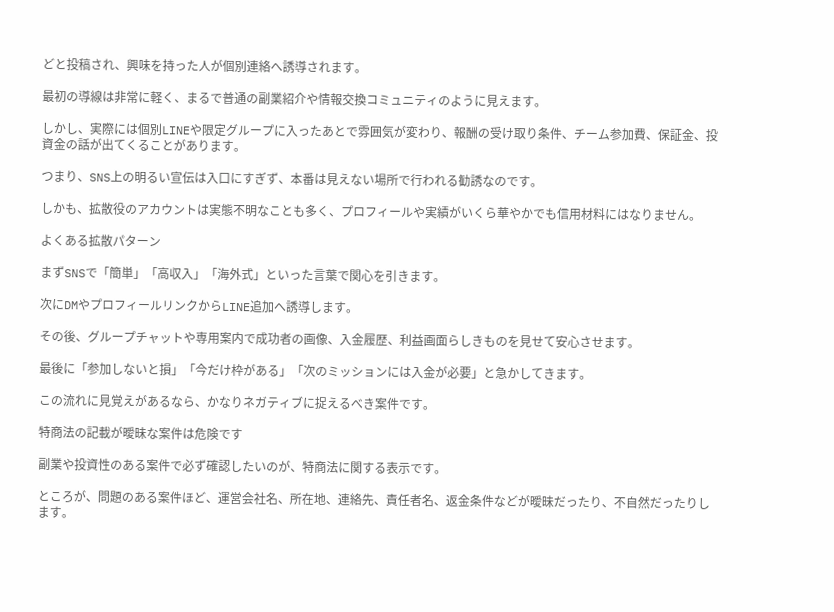どと投稿され、興味を持った人が個別連絡へ誘導されます。

最初の導線は非常に軽く、まるで普通の副業紹介や情報交換コミュニティのように見えます。

しかし、実際には個別LINEや限定グループに入ったあとで雰囲気が変わり、報酬の受け取り条件、チーム参加費、保証金、投資金の話が出てくることがあります。

つまり、SNS上の明るい宣伝は入口にすぎず、本番は見えない場所で行われる勧誘なのです。

しかも、拡散役のアカウントは実態不明なことも多く、プロフィールや実績がいくら華やかでも信用材料にはなりません。

よくある拡散パターン

まずSNSで「簡単」「高収入」「海外式」といった言葉で関心を引きます。

次にDMやプロフィールリンクからLINE追加へ誘導します。

その後、グループチャットや専用案内で成功者の画像、入金履歴、利益画面らしきものを見せて安心させます。

最後に「参加しないと損」「今だけ枠がある」「次のミッションには入金が必要」と急かしてきます。

この流れに見覚えがあるなら、かなりネガティブに捉えるべき案件です。

特商法の記載が曖昧な案件は危険です

副業や投資性のある案件で必ず確認したいのが、特商法に関する表示です。

ところが、問題のある案件ほど、運営会社名、所在地、連絡先、責任者名、返金条件などが曖昧だったり、不自然だったりします。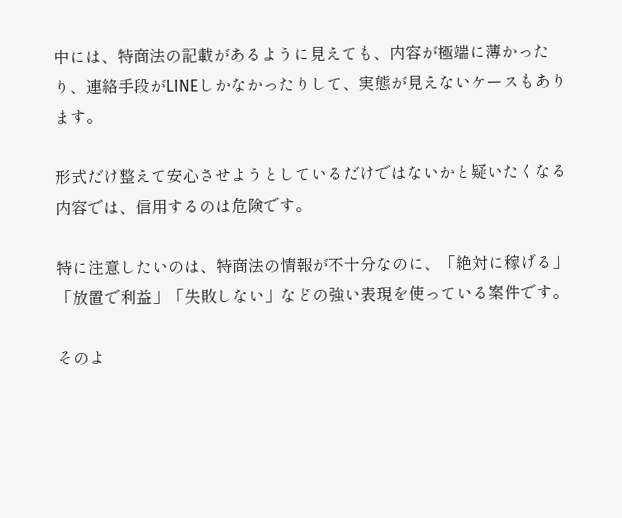中には、特商法の記載があるように見えても、内容が極端に薄かったり、連絡手段がLINEしかなかったりして、実態が見えないケースもあります。

形式だけ整えて安心させようとしているだけではないかと疑いたくなる内容では、信用するのは危険です。

特に注意したいのは、特商法の情報が不十分なのに、「絶対に稼げる」「放置で利益」「失敗しない」などの強い表現を使っている案件です。

そのよ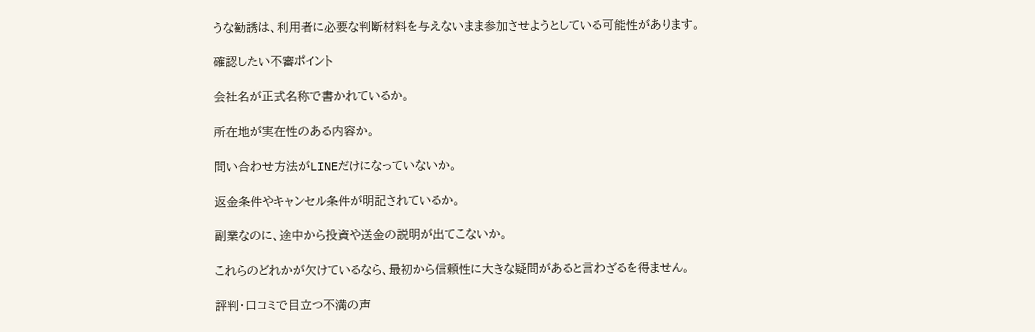うな勧誘は、利用者に必要な判断材料を与えないまま参加させようとしている可能性があります。

確認したい不審ポイント

会社名が正式名称で書かれているか。

所在地が実在性のある内容か。

問い合わせ方法がLINEだけになっていないか。

返金条件やキャンセル条件が明記されているか。

副業なのに、途中から投資や送金の説明が出てこないか。

これらのどれかが欠けているなら、最初から信頼性に大きな疑問があると言わざるを得ません。

評判・口コミで目立つ不満の声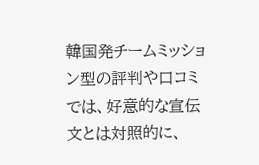韓国発チームミッション型の評判や口コミでは、好意的な宣伝文とは対照的に、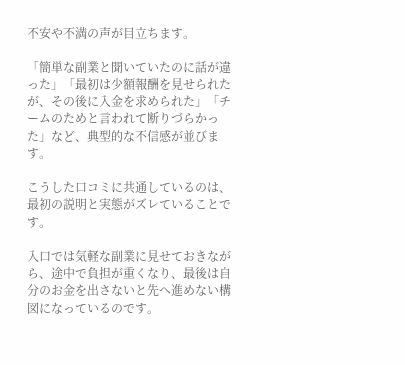不安や不満の声が目立ちます。

「簡単な副業と聞いていたのに話が違った」「最初は少額報酬を見せられたが、その後に入金を求められた」「チームのためと言われて断りづらかった」など、典型的な不信感が並びます。

こうした口コミに共通しているのは、最初の説明と実態がズレていることです。

入口では気軽な副業に見せておきながら、途中で負担が重くなり、最後は自分のお金を出さないと先へ進めない構図になっているのです。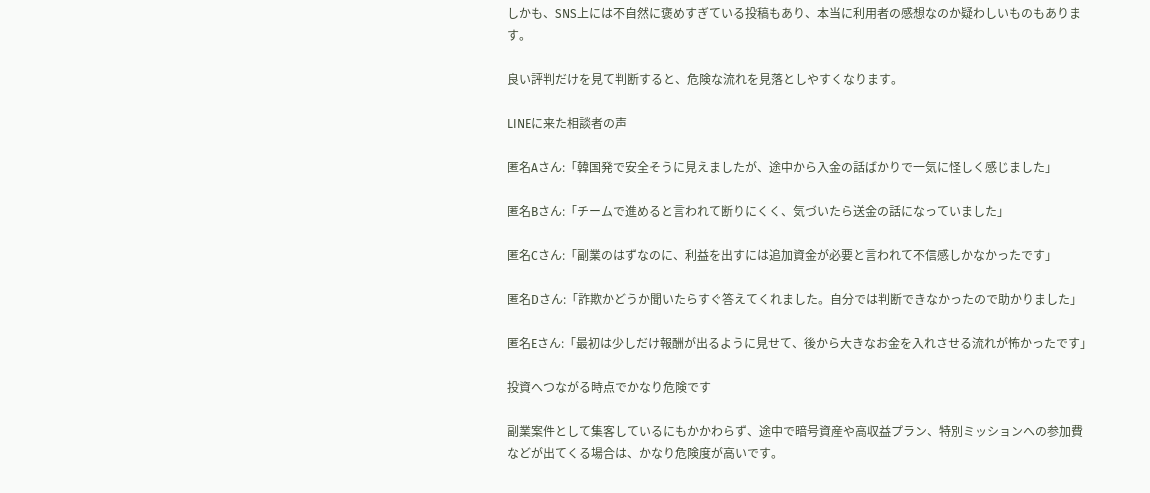しかも、SNS上には不自然に褒めすぎている投稿もあり、本当に利用者の感想なのか疑わしいものもあります。

良い評判だけを見て判断すると、危険な流れを見落としやすくなります。

LINEに来た相談者の声

匿名Aさん:「韓国発で安全そうに見えましたが、途中から入金の話ばかりで一気に怪しく感じました」

匿名Bさん:「チームで進めると言われて断りにくく、気づいたら送金の話になっていました」

匿名Cさん:「副業のはずなのに、利益を出すには追加資金が必要と言われて不信感しかなかったです」

匿名Dさん:「詐欺かどうか聞いたらすぐ答えてくれました。自分では判断できなかったので助かりました」

匿名Eさん:「最初は少しだけ報酬が出るように見せて、後から大きなお金を入れさせる流れが怖かったです」

投資へつながる時点でかなり危険です

副業案件として集客しているにもかかわらず、途中で暗号資産や高収益プラン、特別ミッションへの参加費などが出てくる場合は、かなり危険度が高いです。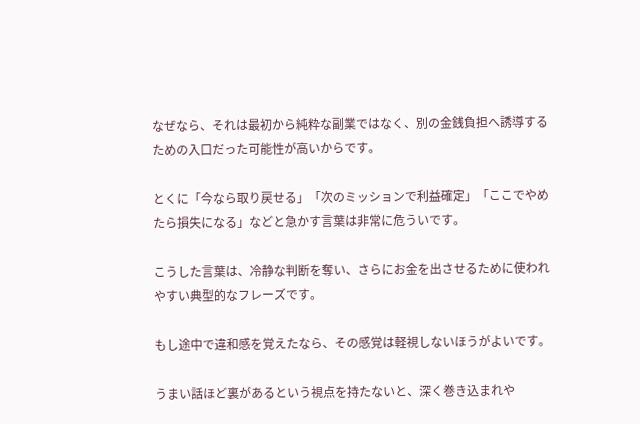なぜなら、それは最初から純粋な副業ではなく、別の金銭負担へ誘導するための入口だった可能性が高いからです。

とくに「今なら取り戻せる」「次のミッションで利益確定」「ここでやめたら損失になる」などと急かす言葉は非常に危ういです。

こうした言葉は、冷静な判断を奪い、さらにお金を出させるために使われやすい典型的なフレーズです。

もし途中で違和感を覚えたなら、その感覚は軽視しないほうがよいです。

うまい話ほど裏があるという視点を持たないと、深く巻き込まれや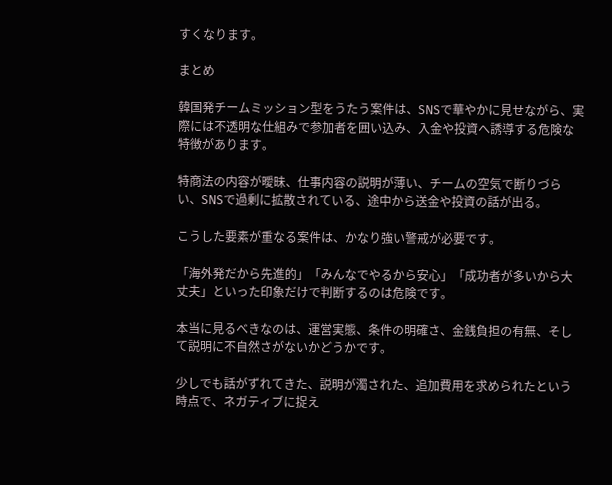すくなります。

まとめ

韓国発チームミッション型をうたう案件は、SNSで華やかに見せながら、実際には不透明な仕組みで参加者を囲い込み、入金や投資へ誘導する危険な特徴があります。

特商法の内容が曖昧、仕事内容の説明が薄い、チームの空気で断りづらい、SNSで過剰に拡散されている、途中から送金や投資の話が出る。

こうした要素が重なる案件は、かなり強い警戒が必要です。

「海外発だから先進的」「みんなでやるから安心」「成功者が多いから大丈夫」といった印象だけで判断するのは危険です。

本当に見るべきなのは、運営実態、条件の明確さ、金銭負担の有無、そして説明に不自然さがないかどうかです。

少しでも話がずれてきた、説明が濁された、追加費用を求められたという時点で、ネガティブに捉え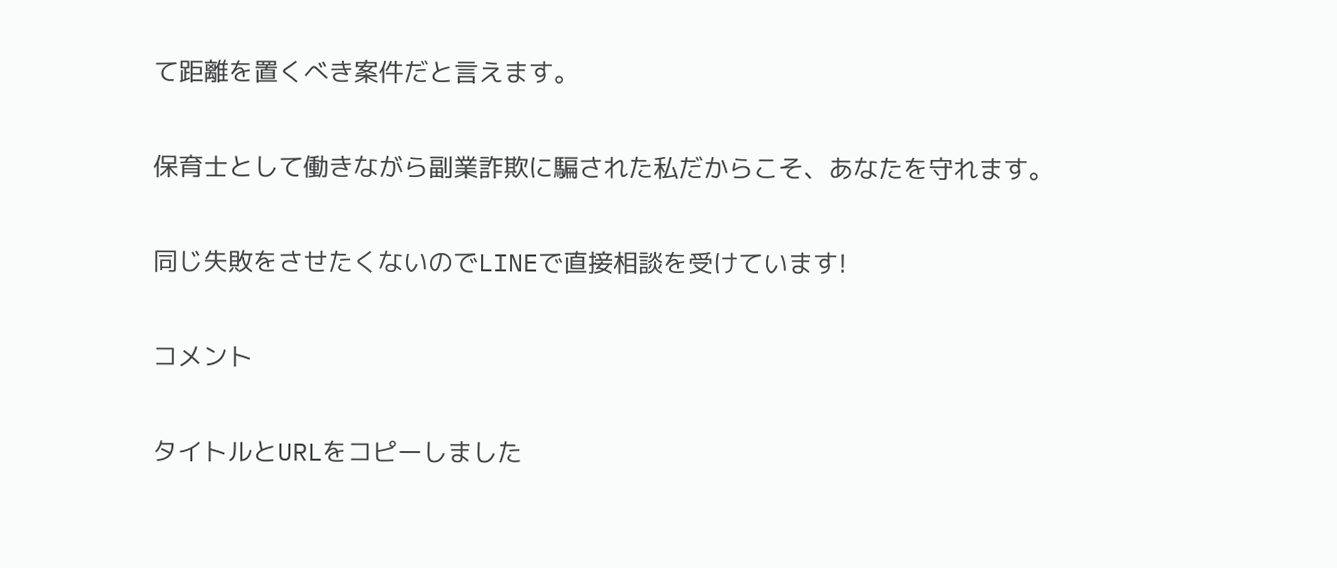て距離を置くべき案件だと言えます。

保育士として働きながら副業詐欺に騙された私だからこそ、あなたを守れます。

同じ失敗をさせたくないのでLINEで直接相談を受けています!

コメント

タイトルとURLをコピーしました